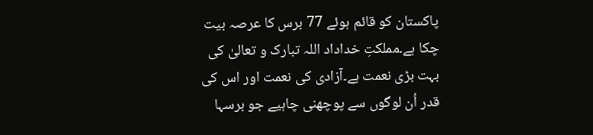پاکستان کو قائم ہوئے 77 برس کا عرصہ بیت چکا ہے۔مملکتِ خداداد اللہ تبارک و تعالیٰ کی بہت بڑی نعمت ہے۔آزادی کی نعمت اور اس کی قدر اُن لوگوں سے پوچھنی چاہیے جو برسہا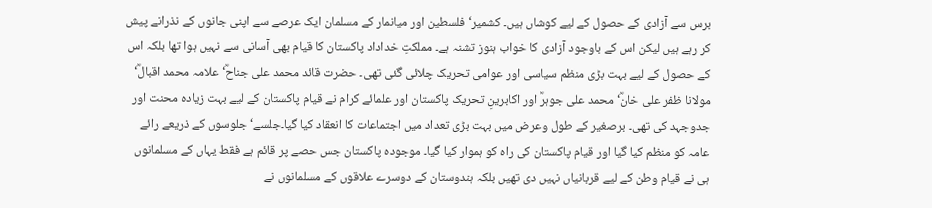برس سے آزادی کے حصول کے لیے کوشاں ہیں۔ کشمیر‘فلسطین اور میانمار کے مسلمان ایک عرصے سے اپنی جانوں کے نذرانے پیش کر رہے ہیں لیکن اس کے باوجود آزادی کا خواب ہنوز تشنہ ہے۔ مملکتِ خداداد پاکستان کا قیام بھی آسانی سے نہیں ہوا تھا بلکہ اس کے حصول کے لیے بہت بڑی منظم سیاسی اور عوامی تحریک چلائی گئی تھی۔ حضرت قائد محمد علی جناحؒ‘ علامہ محمد اقبالؒ‘ مولانا ظفر علی خانؒ‘ محمد علی جوہرؒ اور اکابرینِ تحریک پاکستان اور علمائے کرام نے قیام پاکستان کے لیے بہت زیادہ محنت اور جدوجہد کی تھی۔ برصغیر کے طول وعرض میں بہت بڑی تعداد میں اجتماعات کا انعقاد کیا گیا۔جلسے‘ جلوسوں کے ذریعے رائے عامہ کو منظم کیا گیا اور قیام پاکستان کی راہ کو ہموار کیا گیا۔ موجودہ پاکستان جس حصے پر قائم ہے فقط یہاں کے مسلمانوں ہی نے قیام وطن کے لیے قربانیاں نہیں دی تھیں بلکہ ہندوستان کے دوسرے علاقوں کے مسلمانوں نے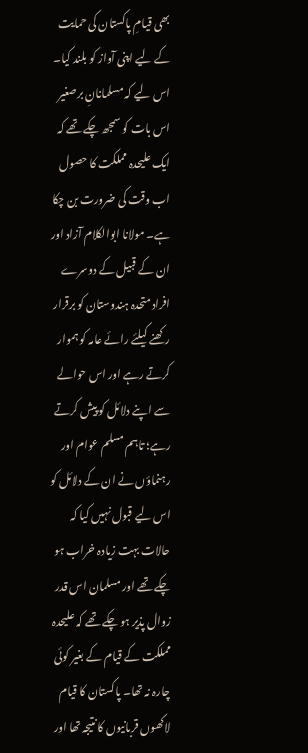بھی قیامِ پاکستان کی حمایت کے لیے اپنی آواز کو بلند کیا۔ اس لیے کہ مسلمانانِ برصغیر اس بات کو سمجھ چکے تھے کہ ایک علیحدہ مملکت کا حصول اب وقت کی ضرورت بن چکا ہے۔ مولانا ابوالکلام آزاد اور ان کے قبیل کے دوسرے افراد متحدہ ہندوستان کو برقرار رکھنے کیلئے رائے عامہ کو ہموار کرتے رہے اور اس حوالے سے اپنے دلائل کو پیش کرتے رہے؛ تاہم مسلم عوام اور رہنماؤں نے ان کے دلائل کو اس لیے قبول نہیں کیا کہ حالات بہت زیادہ خراب ہو چکے تھے اور مسلمان اس قدر زوال پذیر ہو چکے تھے کہ علیحدہ مملکت کے قیام کے بغیر کوئی چارہ نہ تھا۔ پاکستان کا قیام لاکھوں قربانیوں کا نتیجہ تھا اور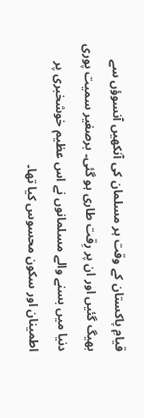قیامِ پاکستان کے وقت ہر مسلمان کی آنکھیں آنسوؤں سے بھیگ گئیں اور ان پر رِقت طاری ہو گئی۔ برصغیر سمیت پوری دنیا میں بسنے والے مسلمانوں نے اس عظیم خوشخبری پر اطمینان اور سکون محسوس کیا تھا۔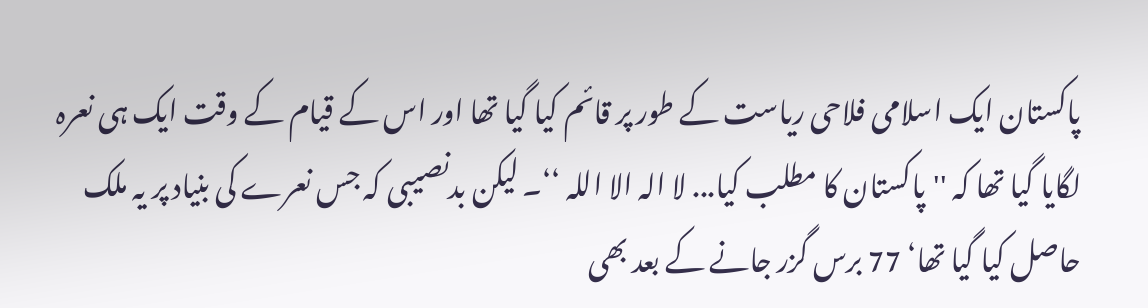پاکستان ایک اسلامی فلاحی ریاست کے طور پر قائم کیا گیا تھا اور اس کے قیام کے وقت ایک ہی نعرہ لگایا گیا تھا کہ ''پاکستان کا مطلب کیا... لا الہ الا اللہ ‘‘۔ لیکن بدنصیبی کہ جس نعرے کی بنیاد پر یہ ملک حاصل کیا گیا تھا‘ 77 برس گزر جانے کے بعد بھی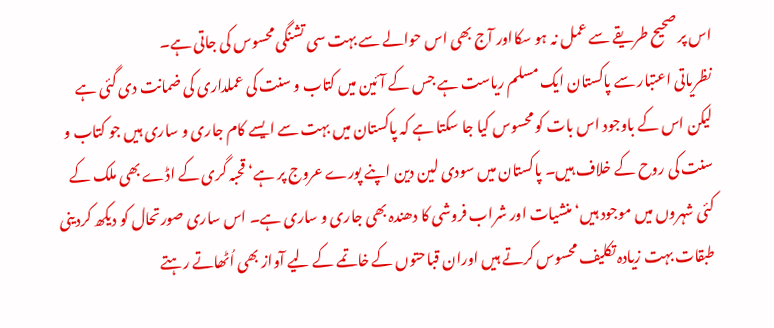اس پر صحیح طریقے سے عمل نہ ہو سکااور آج بھی اس حوالے سے بہت سی تشنگی محسوس کی جاتی ہے۔
نظریاتی اعتبار سے پاکستان ایک مسلم ریاست ہے جس کے آئین میں کتاب و سنت کی عملداری کی ضمانت دی گئی ہے لیکن اس کے باوجود اس بات کو محسوس کیا جا سکتا ہے کہ پاکستان میں بہت سے ایسے کام جاری و ساری ہیں جو کتاب و سنت کی روح کے خلاف ہیں۔ پاکستان میں سودی لین دین اپنے پورے عروج پر ہے‘ قحبہ گری کے اڈے بھی ملک کے کئی شہروں میں موجود ہیں‘ منشیات اور شراب فروشی کا دھندہ بھی جاری و ساری ہے۔ اس ساری صورتحال کو دیکھ کردینی طبقات بہت زیادہ تکلیف محسوس کرتے ہیں اوران قباحتوں کے خاتمے کے لیے آواز بھی اُٹھاتے رہتے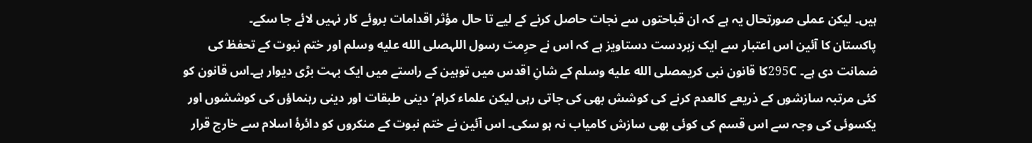ہیں۔ لیکن عملی صورتحال یہ ہے کہ ان قباحتوں سے نجات حاصل کرنے کے لیے تا حال مؤثر اقدامات بروئے کار نہیں لائے جا سکے۔
پاکستان کا آئین اس اعتبار سے ایک زبردست دستاویز ہے کہ اس نے حرِمت رسول اللہصلى الله عليه وسلم اور ختم نبوت کے تحفظ کی ضمانت دی ہے۔ 295Cکا قانون نبی کریمصلى الله عليه وسلم کے شانِ اقدس میں توہین کے راستے میں ایک بہت بڑی دیوار ہے۔اس قانون کو کئی مرتبہ سازشوں کے ذریعے کالعدم کرنے کی کوشش بھی کی جاتی رہی لیکن علماء کرام‘ دینی طبقات اور دینی رہنماؤں کی کوششوں اور یکسوئی کی وجہ سے اس قسم کی کوئی بھی سازش کامیاب نہ ہو سکی۔ اس آئین نے ختم نبوت کے منکروں کو دائرۂ اسلام سے خارج قرار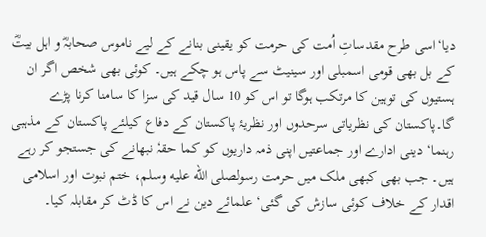دیا‘اسی طرح مقدساتِ اُمت کی حرمت کو یقینی بنانے کے لیے ناموس صحابہؓ و اہل بیتؓ کے بل بھی قومی اسمبلی اور سینیٹ سے پاس ہو چکے ہیں۔ کوئی بھی شخص اگر ان ہستیوں کی توہین کا مرتکب ہوگا تو اس کو 10 سال قید کی سزا کا سامنا کرنا پڑے گا۔پاکستان کی نظریاتی سرحدوں اور نظریۂ پاکستان کے دفاع کیلئے پاکستان کے مذہبی رہنما‘ دینی ادارے اور جماعتیں اپنی ذمہ داریوں کو کما حقہٗ نبھانے کی جستجو کر رہے ہیں۔ جب بھی کبھی ملک میں حرمت رسولصلى الله عليه وسلم، ختم نبوت اور اسلامی اقدار کے خلاف کوئی سازش کی گئی‘ علمائے دین نے اس کا ڈٹ کر مقابلہ کیا۔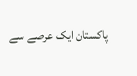پاکستان ایک عرصے سے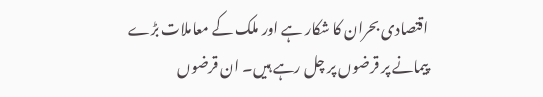اقتصادی بحران کا شکار ہے اور ملک کے معاملات بڑے پیمانے پر قرضوں پر چل رہے ہیں۔ ان قرضوں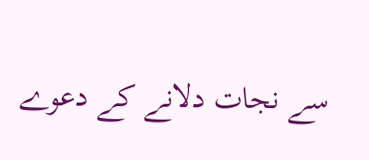سے نجات دلانے کے دعوے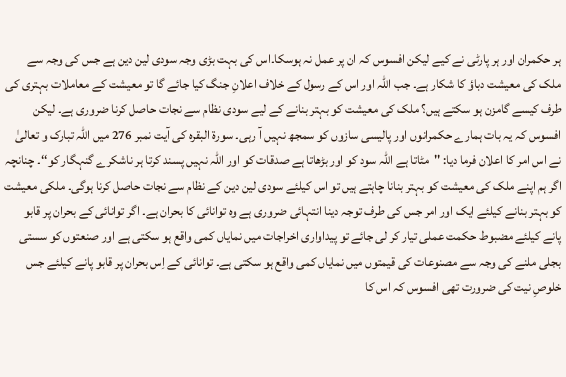ہر حکمران اور ہر پارٹی نے کیے لیکن افسوس کہ ان پر عمل نہ ہوسکا۔اس کی بہت بڑی وجہ سودی لین دین ہے جس کی وجہ سے ملک کی معیشت دباؤ کا شکار ہے۔ جب اللہ اور اس کے رسول کے خلاف اعلانِ جنگ کیا جائے گا تو معیشت کے معاملات بہتری کی طرف کیسے گامزن ہو سکتے ہیں؟ ملک کی معیشت کو بہتر بنانے کے لیے سودی نظام سے نجات حاصل کرنا ضروری ہے۔ لیکن افسوس کہ یہ بات ہمارے حکمرانوں اور پالیسی سازوں کو سمجھ نہیں آ رہی۔ سورۃ البقرہ کی آیت نمبر 276 میں اللہ تبارک و تعالیٰ نے اس امر کا اعلان فرما دیا: ''مٹاتا ہے اللہ سود کو اور بڑھاتا ہے صدقات کو اور اللہ نہیں پسند کرتا ہر ناشکرے گنہگار کو‘‘۔ چنانچہ اگر ہم اپنے ملک کی معیشت کو بہتر بنانا چاہتے ہیں تو اس کیلئے سودی لین دین کے نظام سے نجات حاصل کرنا ہوگی۔ ملکی معیشت کو بہتر بنانے کیلئے ایک اور امر جس کی طرف توجہ دینا انتہائی ضروری ہے وہ توانائی کا بحران ہے۔ اگر توانائی کے بحران پر قابو پانے کیلئے مضبوط حکمت عملی تیار کر لی جائے تو پیداواری اخراجات میں نمایاں کمی واقع ہو سکتی ہے اور صنعتوں کو سستی بجلی ملنے کی وجہ سے مصنوعات کی قیمتوں میں نمایاں کمی واقع ہو سکتی ہے۔ توانائی کے اِس بحران پر قابو پانے کیلئے جس خلوصِ نیت کی ضرورت تھی افسوس کہ اس کا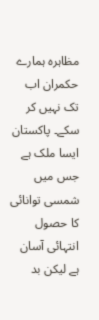مظاہرہ ہمارے حکمران اب تک نہیں کر سکے۔ پاکستان ایسا ملک ہے جس میں شمسی توانائی کا حصول انتہائی آسان ہے لیکن بد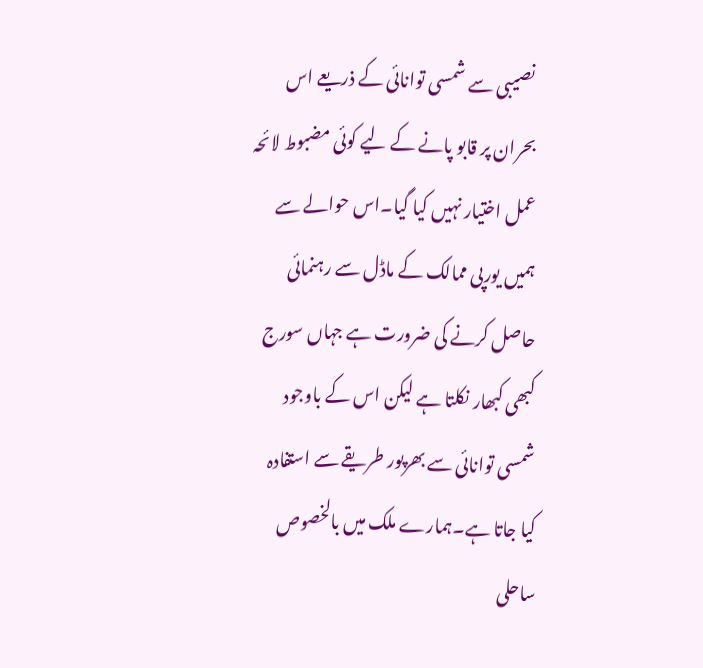نصیبی سے شمسی توانائی کے ذریعے اس بحران پر قابو پانے کے لیے کوئی مضبوط لائحہ عمل اختیار نہیں کیا گیا۔اس حوالے سے ہمیں یورپی ممالک کے ماڈل سے رہنمائی حاصل کرنے کی ضرورت ہے جہاں سورج کبھی کبھار نکلتا ہے لیکن اس کے باوجود شمسی توانائی سے بھرپور طریقے سے استفادہ کیا جاتا ہے۔ہمارے ملک میں بالخصوص ساحلی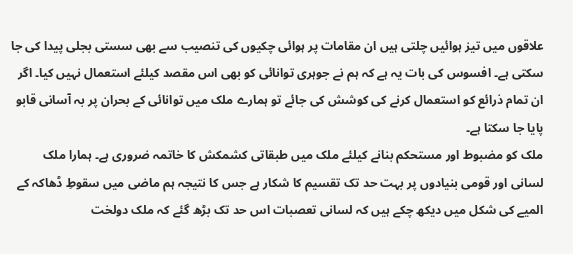علاقوں میں تیز ہوائیں چلتی ہیں ان مقامات پر ہوائی چکیوں کی تنصیب سے بھی سستی بجلی پیدا کی جا سکتی ہے۔ افسوس کی بات یہ ہے کہ ہم نے جوہری توانائی کو بھی اس مقصد کیلئے استعمال نہیں کیا۔ اگر ان تمام ذرائع کو استعمال کرنے کی کوشش کی جائے تو ہمارے ملک میں توانائی کے بحران پر بہ آسانی قابو پایا جا سکتا ہے۔
ملک کو مضبوط اور مستحکم بنانے کیلئے ملک میں طبقاتی کشمکش کا خاتمہ ضروری ہے۔ ہمارا ملک لسانی اور قومی بنیادوں پر بہت حد تک تقسیم کا شکار ہے جس کا نتیجہ ہم ماضی میں سقوطِ ڈھاکہ کے المیے کی شکل میں دیکھ چکے ہیں کہ لسانی تعصبات اس حد تک بڑھ گئے کہ ملک دولخت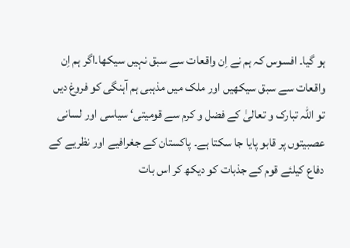ہو گیا۔ افسوس کہ ہم نے اِن واقعات سے سبق نہیں سیکھا۔اگر ہم اِن واقعات سے سبق سیکھیں اور ملک میں مذہبی ہم آہنگی کو فروغ دیں تو اللہ تبارک و تعالیٰ کے فضل و کرم سے قومیتی‘ سیاسی اور لسانی عصبیتوں پر قابو پایا جا سکتا ہے۔ پاکستان کے جغرافیے اور نظریے کے دفاع کیلئے قوم کے جذبات کو دیکھ کر اس بات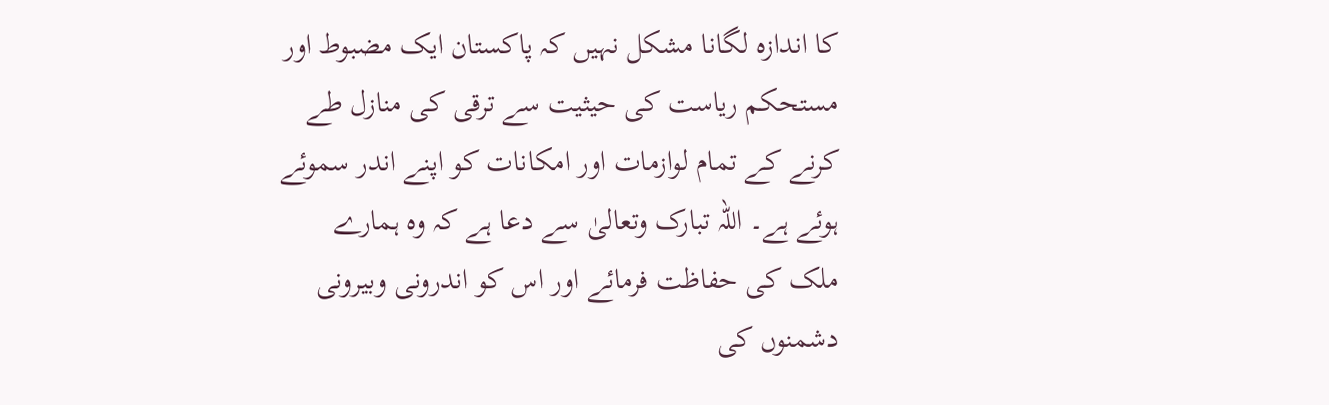کا اندازہ لگانا مشکل نہیں کہ پاکستان ایک مضبوط اور مستحکم ریاست کی حیثیت سے ترقی کی منازل طے کرنے کے تمام لوازمات اور امکانات کو اپنے اندر سموئے ہوئے ہے۔ اللہ تبارک وتعالیٰ سے دعا ہے کہ وہ ہمارے ملک کی حفاظت فرمائے اور اس کو اندرونی وبیرونی دشمنوں کی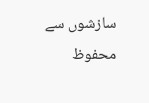سازشوں سے محفوظ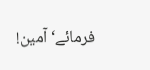فرمائے‘ آمین!